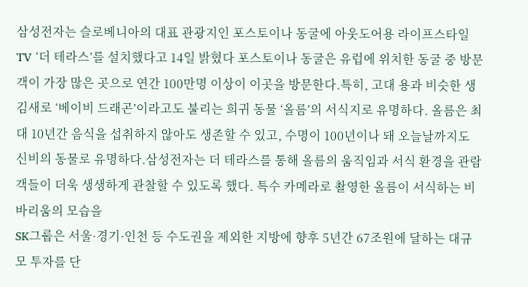삼성전자는 슬로베니아의 대표 관광지인 포스토이나 동굴에 아웃도어용 라이프스타일TV ‘더 테라스’를 설치했다고 14일 밝혔다 포스토이나 동굴은 유럽에 위치한 동굴 중 방문객이 가장 많은 곳으로 연간 100만명 이상이 이곳을 방문한다.특히, 고대 용과 비슷한 생김새로 ‘베이비 드래곤’이라고도 불리는 희귀 동물 ‘올름’의 서식지로 유명하다. 올름은 최대 10년간 음식을 섭취하지 않아도 생존할 수 있고, 수명이 100년이나 돼 오늘날까지도 신비의 동물로 유명하다.삼성전자는 더 테라스를 통해 올름의 움직임과 서식 환경을 관람객들이 더욱 생생하게 관찰할 수 있도록 했다. 특수 카메라로 촬영한 올름이 서식하는 비바리움의 모습을
SK그룹은 서울·경기·인천 등 수도권을 제외한 지방에 향후 5년간 67조원에 달하는 대규모 투자를 단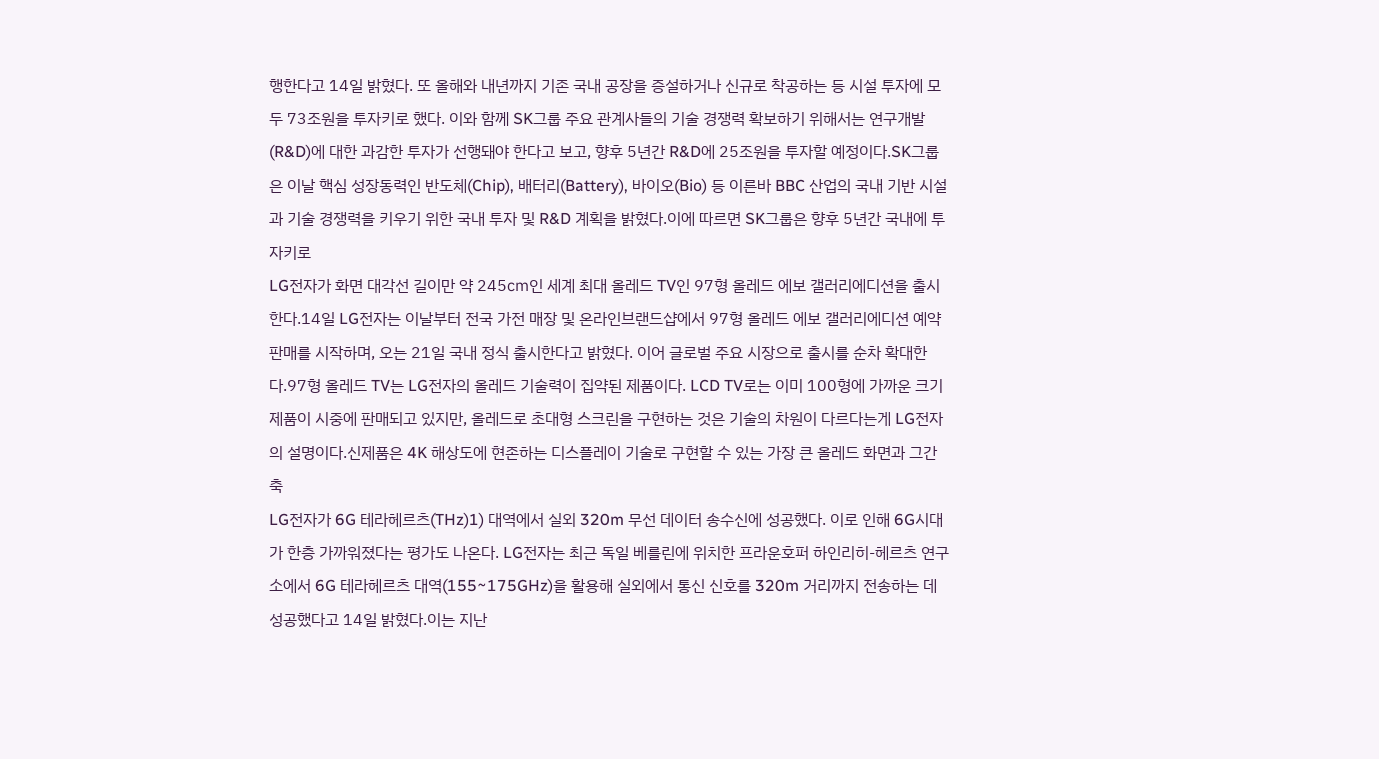행한다고 14일 밝혔다. 또 올해와 내년까지 기존 국내 공장을 증설하거나 신규로 착공하는 등 시설 투자에 모두 73조원을 투자키로 했다. 이와 함께 SK그룹 주요 관계사들의 기술 경쟁력 확보하기 위해서는 연구개발(R&D)에 대한 과감한 투자가 선행돼야 한다고 보고, 향후 5년간 R&D에 25조원을 투자할 예정이다.SK그룹은 이날 핵심 성장동력인 반도체(Chip), 배터리(Battery), 바이오(Bio) 등 이른바 BBC 산업의 국내 기반 시설과 기술 경쟁력을 키우기 위한 국내 투자 및 R&D 계획을 밝혔다.이에 따르면 SK그룹은 향후 5년간 국내에 투자키로
LG전자가 화면 대각선 길이만 약 245㎝인 세계 최대 올레드 TV인 97형 올레드 에보 갤러리에디션을 출시한다.14일 LG전자는 이날부터 전국 가전 매장 및 온라인브랜드샵에서 97형 올레드 에보 갤러리에디션 예약 판매를 시작하며, 오는 21일 국내 정식 출시한다고 밝혔다. 이어 글로벌 주요 시장으로 출시를 순차 확대한다.97형 올레드 TV는 LG전자의 올레드 기술력이 집약된 제품이다. LCD TV로는 이미 100형에 가까운 크기 제품이 시중에 판매되고 있지만, 올레드로 초대형 스크린을 구현하는 것은 기술의 차원이 다르다는게 LG전자의 설명이다.신제품은 4K 해상도에 현존하는 디스플레이 기술로 구현할 수 있는 가장 큰 올레드 화면과 그간 축
LG전자가 6G 테라헤르츠(THz)1) 대역에서 실외 320m 무선 데이터 송수신에 성공했다. 이로 인해 6G시대가 한층 가까워졌다는 평가도 나온다. LG전자는 최근 독일 베를린에 위치한 프라운호퍼 하인리히-헤르츠 연구소에서 6G 테라헤르츠 대역(155~175GHz)을 활용해 실외에서 통신 신호를 320m 거리까지 전송하는 데 성공했다고 14일 밝혔다.이는 지난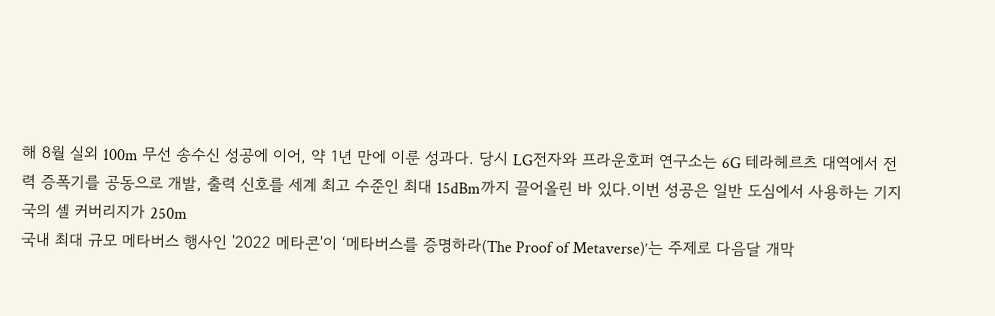해 8월 실외 100m 무선 송수신 성공에 이어, 약 1년 만에 이룬 성과다. 당시 LG전자와 프라운호퍼 연구소는 6G 테라헤르츠 대역에서 전력 증폭기를 공동으로 개발, 출력 신호를 세계 최고 수준인 최대 15dBm까지 끌어올린 바 있다.이번 성공은 일반 도심에서 사용하는 기지국의 셀 커버리지가 250m
국내 최대 규모 메타버스 행사인 '2022 메타콘'이 ‘메타버스를 증명하라(The Proof of Metaverse)’는 주제로 다음달 개막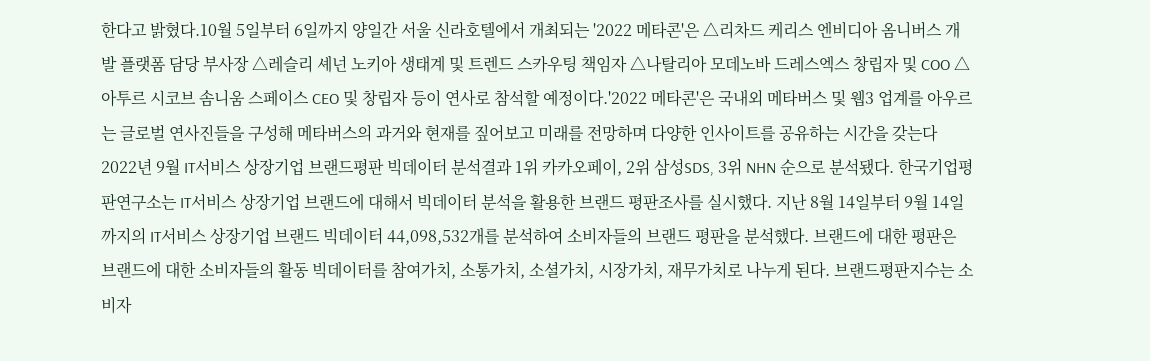한다고 밝혔다.10월 5일부터 6일까지 양일간 서울 신라호텔에서 개최되는 '2022 메타콘'은 △리차드 케리스 엔비디아 옴니버스 개발 플랫폼 담당 부사장 △레슬리 셰넌 노키아 생태계 및 트렌드 스카우팅 책임자 △나탈리아 모데노바 드레스엑스 창립자 및 COO △아투르 시코브 솜니움 스페이스 CEO 및 창립자 등이 연사로 참석할 예정이다.'2022 메타콘'은 국내외 메타버스 및 웹3 업계를 아우르는 글로벌 연사진들을 구성해 메타버스의 과거와 현재를 짚어보고 미래를 전망하며 다양한 인사이트를 공유하는 시간을 갖는다
2022년 9월 IT서비스 상장기업 브랜드평판 빅데이터 분석결과 1위 카카오페이, 2위 삼성SDS, 3위 NHN 순으로 분석됐다. 한국기업평판연구소는 IT서비스 상장기업 브랜드에 대해서 빅데이터 분석을 활용한 브랜드 평판조사를 실시했다. 지난 8월 14일부터 9월 14일까지의 IT서비스 상장기업 브랜드 빅데이터 44,098,532개를 분석하여 소비자들의 브랜드 평판을 분석했다. 브랜드에 대한 평판은 브랜드에 대한 소비자들의 활동 빅데이터를 참여가치, 소통가치, 소셜가치, 시장가치, 재무가치로 나누게 된다. 브랜드평판지수는 소비자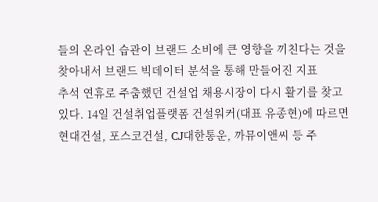들의 온라인 습관이 브랜드 소비에 큰 영향을 끼친다는 것을 찾아내서 브랜드 빅데이터 분석을 통해 만들어진 지표
추석 연휴로 주춤했던 건설업 채용시장이 다시 활기를 찾고 있다. 14일 건설취업플랫폼 건설워커(대표 유종현)에 따르면 현대건설, 포스코건설, CJ대한통운, 까뮤이앤씨 등 주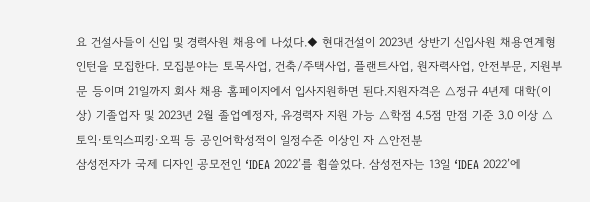요 건설사들이 신입 및 경력사원 채용에 나섰다.◆ 현대건설이 2023년 상반기 신입사원 채용연계형 인턴을 모집한다. 모집분야는 토목사업, 건축/주택사업, 플랜트사업, 원자력사업, 안전부문, 지원부문 등이며 21일까지 회사 채용 홈페이지에서 입사지원하면 된다.지원자격은 △정규 4년제 대학(이상) 기졸업자 및 2023년 2월 졸업예정자, 유경력자 지원 가능 △학점 4.5점 만점 기준 3.0 이상 △토익·토익스피킹·오픽 등 공인어학성적이 일정수준 이상인 자 △안전분
삼성전자가 국제 디자인 공모전인 ‘IDEA 2022’를 휩쓸었다. 삼성전자는 13일 ‘IDEA 2022’에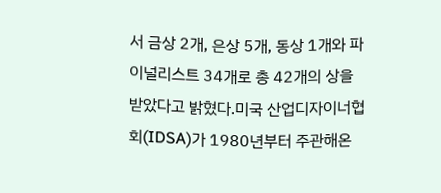서 금상 2개, 은상 5개, 동상 1개와 파이널리스트 34개로 총 42개의 상을 받았다고 밝혔다.미국 산업디자이너협회(IDSA)가 1980년부터 주관해온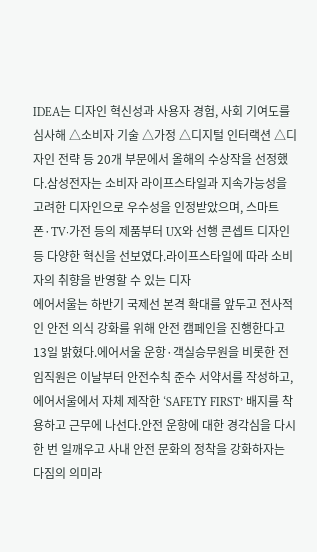IDEA는 디자인 혁신성과 사용자 경험, 사회 기여도를 심사해 △소비자 기술 △가정 △디지털 인터랙션 △디자인 전략 등 20개 부문에서 올해의 수상작을 선정했다.삼성전자는 소비자 라이프스타일과 지속가능성을 고려한 디자인으로 우수성을 인정받았으며, 스마트폰·TV·가전 등의 제품부터 UX와 선행 콘셉트 디자인 등 다양한 혁신을 선보였다.라이프스타일에 따라 소비자의 취향을 반영할 수 있는 디자
에어서울는 하반기 국제선 본격 확대를 앞두고 전사적인 안전 의식 강화를 위해 안전 캠페인을 진행한다고 13일 밝혔다.에어서울 운항·객실승무원을 비롯한 전 임직원은 이날부터 안전수칙 준수 서약서를 작성하고, 에어서울에서 자체 제작한 ‘SAFETY FIRST’ 배지를 착용하고 근무에 나선다.안전 운항에 대한 경각심을 다시 한 번 일깨우고 사내 안전 문화의 정착을 강화하자는 다짐의 의미라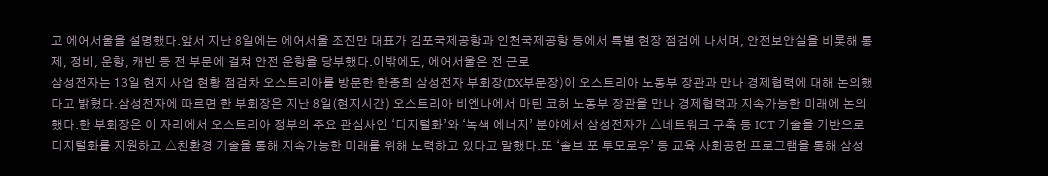고 에어서울을 설명했다.앞서 지난 8일에는 에어서울 조진만 대표가 김포국제공항과 인천국제공항 등에서 특별 현장 점검에 나서며, 안전보안실을 비롯해 통제, 정비, 운항, 캐빈 등 전 부문에 걸쳐 안전 운항을 당부했다.이밖에도, 에어서울은 전 근로
삼성전자는 13일 현지 사업 현황 점검차 오스트리아를 방문한 한종희 삼성전자 부회장(DX부문장)이 오스트리아 노동부 장관과 만나 경제협력에 대해 논의했다고 밝혔다.삼성전자에 따르면 한 부회장은 지난 8일(현지시간) 오스트리아 비엔나에서 마틴 코허 노동부 장관을 만나 경제협력과 지속가능한 미래에 논의했다.한 부회장은 이 자리에서 오스트리아 정부의 주요 관심사인 ‘디지털화’와 ‘녹색 에너지’ 분야에서 삼성전자가 △네트워크 구축 등 ICT 기술을 기반으로 디지털화를 지원하고 △친환경 기술을 통해 지속가능한 미래를 위해 노력하고 있다고 말했다.또 ‘솔브 포 투모로우’ 등 교육 사회공헌 프로그램을 통해 삼성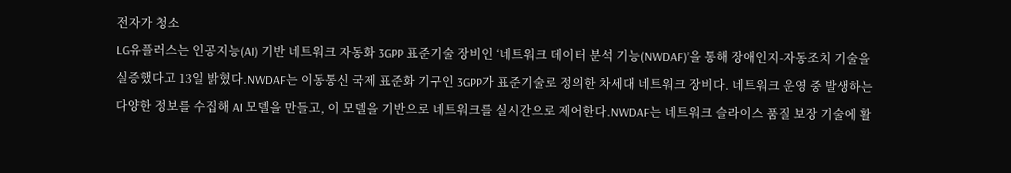전자가 청소
LG유플러스는 인공지능(AI) 기반 네트워크 자동화 3GPP 표준기술 장비인 ‘네트워크 데이터 분석 기능(NWDAF)’을 통해 장애인지-자동조치 기술을 실증했다고 13일 밝혔다.NWDAF는 이동통신 국제 표준화 기구인 3GPP가 표준기술로 정의한 차세대 네트워크 장비다. 네트워크 운영 중 발생하는 다양한 정보를 수집해 AI 모델을 만들고, 이 모델을 기반으로 네트워크를 실시간으로 제어한다.NWDAF는 네트워크 슬라이스 품질 보장 기술에 활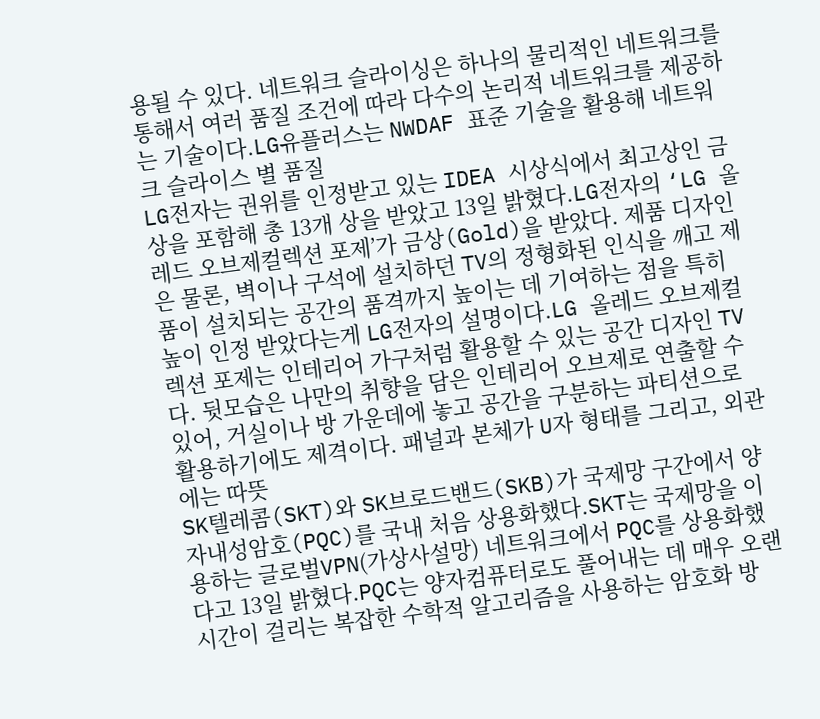용될 수 있다. 네트워크 슬라이싱은 하나의 물리적인 네트워크를 통해서 여러 품질 조건에 따라 다수의 논리적 네트워크를 제공하는 기술이다.LG유플러스는 NWDAF 표준 기술을 활용해 네트워크 슬라이스 별 품질
LG전자는 권위를 인정받고 있는 IDEA 시상식에서 최고상인 금상을 포함해 총 13개 상을 받았고 13일 밝혔다.LG전자의 ‘LG 올레드 오브제컬렉션 포제’가 금상(Gold)을 받았다. 제품 디자인은 물론, 벽이나 구석에 설치하던 TV의 정형화된 인식을 깨고 제품이 설치되는 공간의 품격까지 높이는 데 기여하는 점을 특히 높이 인정 받았다는게 LG전자의 설명이다.LG 올레드 오브제컬렉션 포제는 인테리어 가구처럼 활용할 수 있는 공간 디자인 TV다. 뒷모습은 나만의 취향을 담은 인테리어 오브제로 연출할 수 있어, 거실이나 방 가운데에 놓고 공간을 구분하는 파티션으로 활용하기에도 제격이다. 패널과 본체가 U자 형태를 그리고, 외관에는 따뜻
SK텔레콤(SKT)와 SK브로드밴드(SKB)가 국제망 구간에서 양자내성암호(PQC)를 국내 처음 상용화했다.SKT는 국제망을 이용하는 글로벌VPN(가상사설망) 네트워크에서 PQC를 상용화했다고 13일 밝혔다.PQC는 양자컴퓨터로도 풀어내는 데 매우 오랜 시간이 걸리는 복잡한 수학적 알고리즘을 사용하는 암호화 방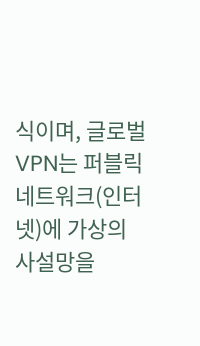식이며, 글로벌VPN는 퍼블릭 네트워크(인터넷)에 가상의 사설망을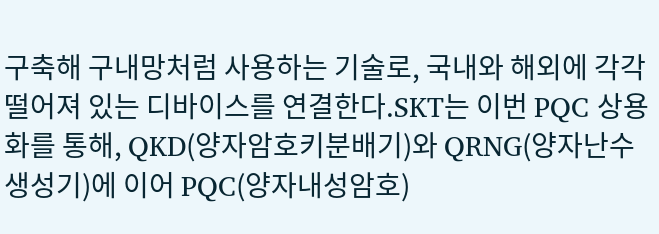구축해 구내망처럼 사용하는 기술로, 국내와 해외에 각각 떨어져 있는 디바이스를 연결한다.SKT는 이번 PQC 상용화를 통해, QKD(양자암호키분배기)와 QRNG(양자난수생성기)에 이어 PQC(양자내성암호)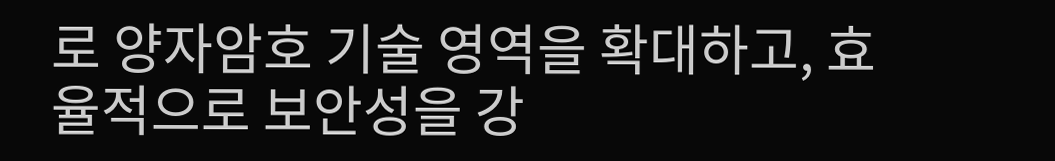로 양자암호 기술 영역을 확대하고, 효율적으로 보안성을 강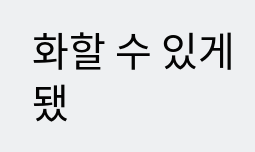화할 수 있게 됐